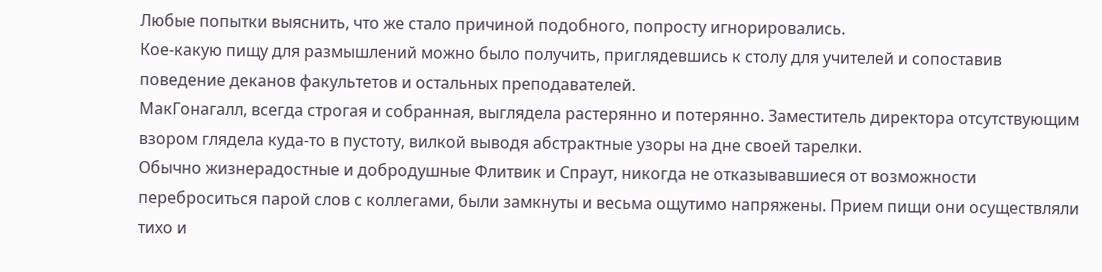Любые попытки выяснить, что же стало причиной подобного, попросту игнорировались.
Кое-какую пищу для размышлений можно было получить, приглядевшись к столу для учителей и сопоставив поведение деканов факультетов и остальных преподавателей.
МакГонагалл, всегда строгая и собранная, выглядела растерянно и потерянно. Заместитель директора отсутствующим взором глядела куда-то в пустоту, вилкой выводя абстрактные узоры на дне своей тарелки.
Обычно жизнерадостные и добродушные Флитвик и Спраут, никогда не отказывавшиеся от возможности переброситься парой слов с коллегами, были замкнуты и весьма ощутимо напряжены. Прием пищи они осуществляли тихо и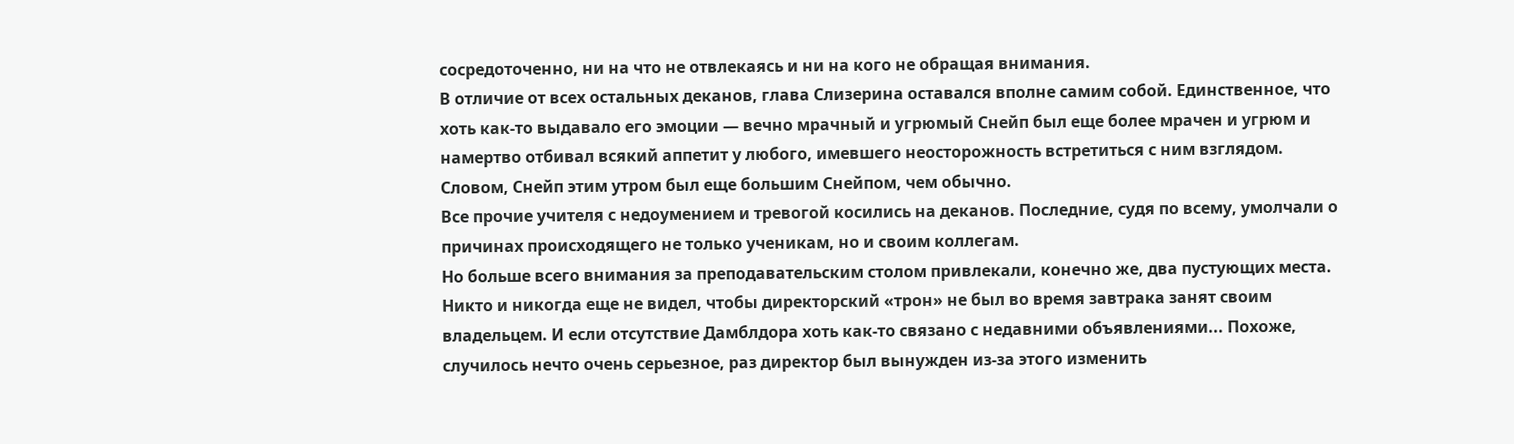сосредоточенно, ни на что не отвлекаясь и ни на кого не обращая внимания.
В отличие от всех остальных деканов, глава Слизерина оставался вполне самим собой. Единственное, что хоть как-то выдавало его эмоции — вечно мрачный и угрюмый Снейп был еще более мрачен и угрюм и намертво отбивал всякий аппетит у любого, имевшего неосторожность встретиться с ним взглядом. Словом, Снейп этим утром был еще большим Снейпом, чем обычно.
Все прочие учителя с недоумением и тревогой косились на деканов. Последние, судя по всему, умолчали о причинах происходящего не только ученикам, но и своим коллегам.
Но больше всего внимания за преподавательским столом привлекали, конечно же, два пустующих места. Никто и никогда еще не видел, чтобы директорский «трон» не был во время завтрака занят своим владельцем. И если отсутствие Дамблдора хоть как-то связано с недавними объявлениями... Похоже, случилось нечто очень серьезное, раз директор был вынужден из-за этого изменить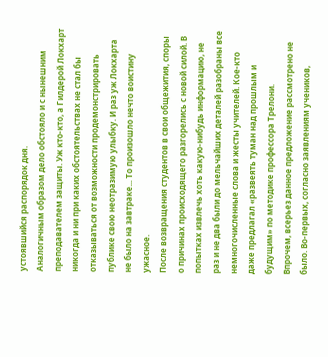устоявшийся распорядок дня.
Аналогичным образом дело обстояло и с нынешним преподавателем защиты. Уж кто-кто, а Гилдерой Локхарт никогда и ни при каких обстоятельствах не стал бы отказываться от возможности продемонстрировать публике свою неотразимую улыбку. И раз уж Локхарта не было на завтраке... То произошло нечто воистину ужасное.
После возвращения студентов в свои общежития, споры о причинах происходящего разгорелись с новой силой. В попытках извлечь хоть какую-нибудь информацию, не раз и не два были до мельчайших деталей разобраны все немногочисленные слова и жесты учителей. Кое-кто даже предлагал «развеять туман над прошлым и будущим» по методике профессора Трелони.
Впрочем, всерьез данное предложение рассмотрено не было. Во-первых, согласно заявлениям учеников,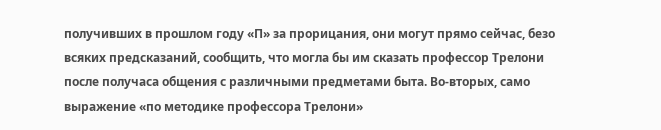получивших в прошлом году «П» за прорицания, они могут прямо сейчас, безо всяких предсказаний, сообщить, что могла бы им сказать профессор Трелони после получаса общения с различными предметами быта. Во-вторых, само выражение «по методике профессора Трелони»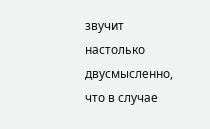звучит настолько двусмысленно, что в случае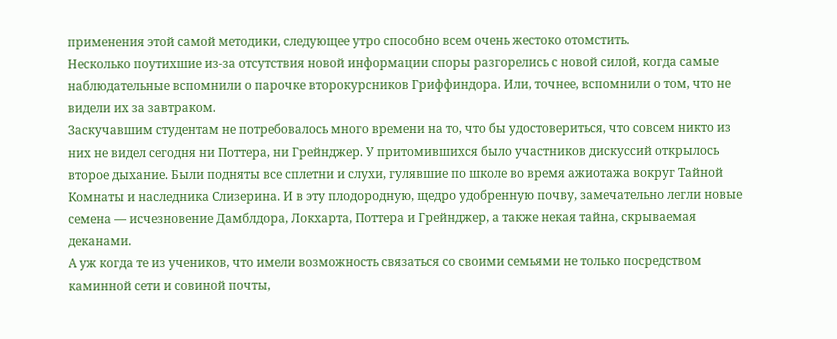применения этой самой методики, следующее утро способно всем очень жестоко отомстить.
Несколько поутихшие из-за отсутствия новой информации споры разгорелись с новой силой, когда самые наблюдательные вспомнили о парочке второкурсников Гриффиндора. Или, точнее, вспомнили о том, что не видели их за завтраком.
Заскучавшим студентам не потребовалось много времени на то, что бы удостовериться, что совсем никто из них не видел сегодня ни Поттера, ни Грейнджер. У притомившихся было участников дискуссий открылось второе дыхание. Были подняты все сплетни и слухи, гулявшие по школе во время ажиотажа вокруг Тайной Комнаты и наследника Слизерина. И в эту плодородную, щедро удобренную почву, замечательно легли новые семена — исчезновение Дамблдора, Локхарта, Поттера и Грейнджер, а также некая тайна, скрываемая деканами.
А уж когда те из учеников, что имели возможность связаться со своими семьями не только посредством каминной сети и совиной почты,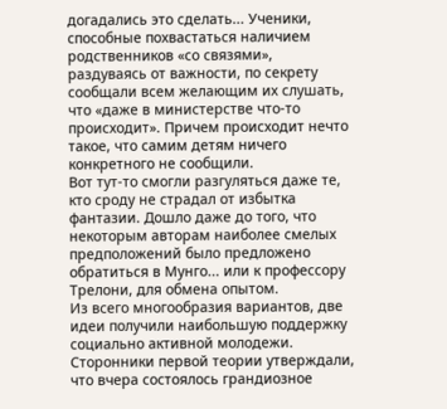догадались это сделать... Ученики, способные похвастаться наличием родственников «со связями», раздуваясь от важности, по секрету сообщали всем желающим их слушать, что «даже в министерстве что-то происходит». Причем происходит нечто такое, что самим детям ничего конкретного не сообщили.
Вот тут-то смогли разгуляться даже те, кто сроду не страдал от избытка фантазии. Дошло даже до того, что некоторым авторам наиболее смелых предположений было предложено обратиться в Мунго... или к профессору Трелони, для обмена опытом.
Из всего многообразия вариантов, две идеи получили наибольшую поддержку социально активной молодежи. Сторонники первой теории утверждали, что вчера состоялось грандиозное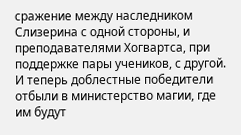сражение между наследником Слизерина с одной стороны, и преподавателями Хогвартса, при поддержке пары учеников, с другой. И теперь доблестные победители отбыли в министерство магии, где им будут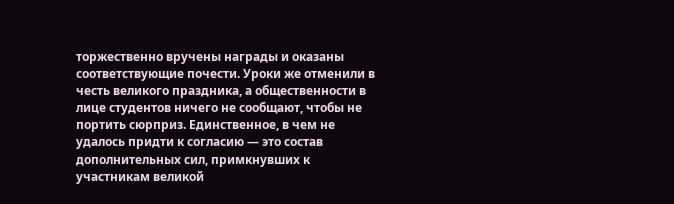торжественно вручены награды и оказаны соответствующие почести. Уроки же отменили в честь великого праздника, а общественности в лице студентов ничего не сообщают, чтобы не портить сюрприз. Единственное, в чем не удалось придти к согласию — это состав дополнительных сил, примкнувших к участникам великой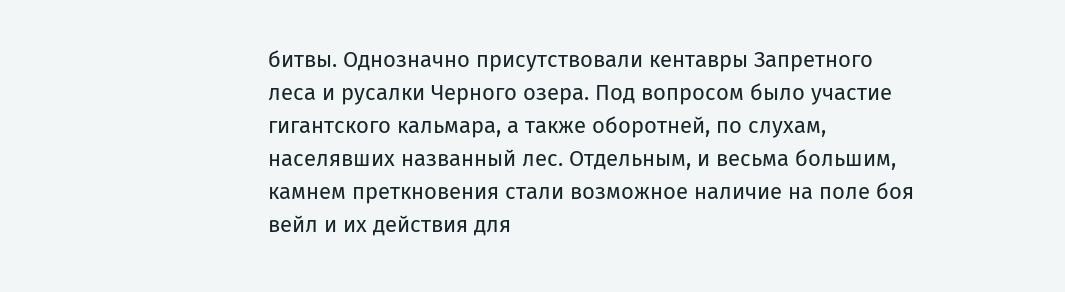битвы. Однозначно присутствовали кентавры Запретного леса и русалки Черного озера. Под вопросом было участие гигантского кальмара, а также оборотней, по слухам, населявших названный лес. Отдельным, и весьма большим, камнем преткновения стали возможное наличие на поле боя вейл и их действия для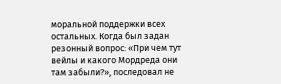моральной поддержки всех остальных. Когда был задан резонный вопрос: «При чем тут вейлы и какого Мордреда они там забыли?», последовал не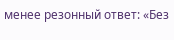менее резонный ответ: «Без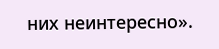них неинтересно».